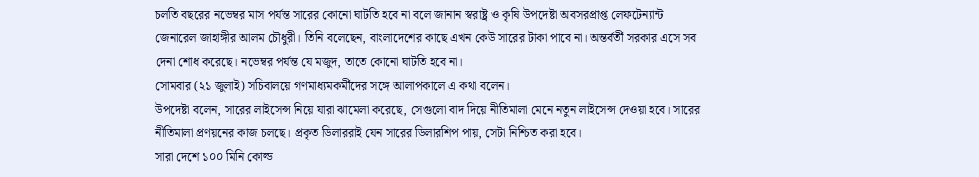চলতি বছরের নভেম্বর মাস পর্যন্ত সারের কোনো ঘাটতি হবে না বলে জানান স্বরাষ্ট্র ও কৃষি উপদেষ্টা অবসরপ্রাপ্ত লেফটেন্যান্ট জেনারেল জাহাঙ্গীর আলম চৌধুরী। তিনি বলেছেন, বাংলাদেশের কাছে এখন কেউ সারের টাকা পাবে না। অন্তর্বর্তী সরকার এসে সব দেনা শোধ করেছে। নভেম্বর পর্যন্ত যে মজুদ, তাতে কোনো ঘাটতি হবে না।
সোমবার (২১ জুলাই) সচিবালয়ে গণমাধ্যমকর্মীদের সঙ্গে আলাপকালে এ কথা বলেন।
উপদেষ্টা বলেন, সারের লাইসেন্স নিয়ে যারা ঝামেলা করেছে, সেগুলো বাদ দিয়ে নীতিমালা মেনে নতুন লাইসেন্স দেওয়া হবে। সারের নীতিমালা প্রণয়নের কাজ চলছে। প্রকৃত ডিলাররাই যেন সারের ডিলারশিপ পায়, সেটা নিশ্চিত করা হবে।
সারা দেশে ১০০ মিনি কোল্ড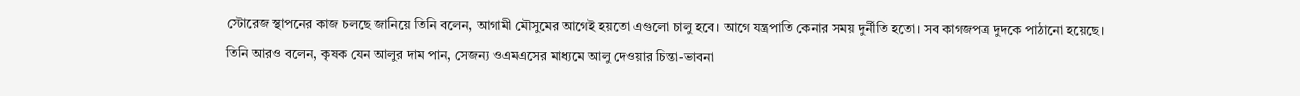স্টোরেজ স্থাপনের কাজ চলছে জানিয়ে তিনি বলেন, আগামী মৌসুমের আগেই হয়তো এগুলো চালু হবে। আগে যন্ত্রপাতি কেনার সময় দুর্নীতি হতো। সব কাগজপত্র দুদকে পাঠানো হয়েছে।
তিনি আরও বলেন, কৃষক যেন আলুর দাম পান, সেজন্য ওএমএসের মাধ্যমে আলু দেওয়ার চিন্তা-ভাবনা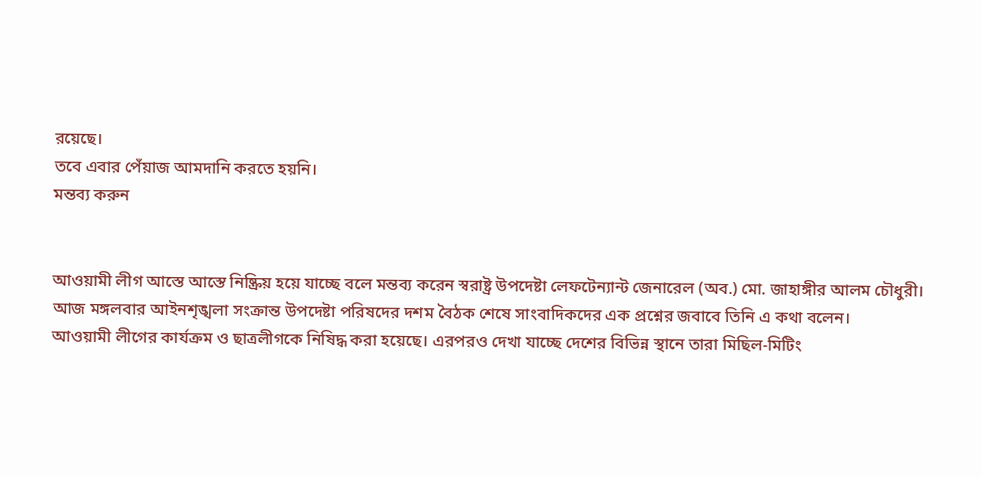রয়েছে।
তবে এবার পেঁয়াজ আমদানি করতে হয়নি।
মন্তব্য করুন


আওয়ামী লীগ আস্তে আস্তে নিষ্ক্রিয় হয়ে যাচ্ছে বলে মন্তব্য করেন স্বরাষ্ট্র উপদেষ্টা লেফটেন্যান্ট জেনারেল (অব.) মো. জাহাঙ্গীর আলম চৌধুরী।
আজ মঙ্গলবার আইনশৃঙ্খলা সংক্রান্ত উপদেষ্টা পরিষদের দশম বৈঠক শেষে সাংবাদিকদের এক প্রশ্নের জবাবে তিনি এ কথা বলেন।
আওয়ামী লীগের কার্যক্রম ও ছাত্রলীগকে নিষিদ্ধ করা হয়েছে। এরপরও দেখা যাচ্ছে দেশের বিভিন্ন স্থানে তারা মিছিল-মিটিং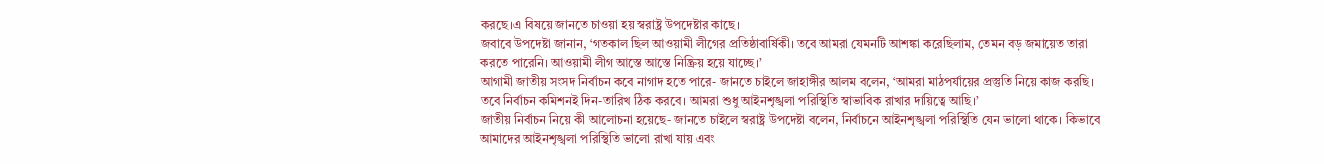করছে।এ বিষয়ে জানতে চাওয়া হয় স্বরাষ্ট্র উপদেষ্টার কাছে।
জবাবে উপদেষ্টা জানান, ‘গতকাল ছিল আওয়ামী লীগের প্রতিষ্ঠাবার্ষিকী। তবে আমরা যেমনটি আশঙ্কা করেছিলাম, তেমন বড় জমায়েত তারা করতে পারেনি। আওয়ামী লীগ আস্তে আস্তে নিষ্ক্রিয় হয়ে যাচ্ছে।’
আগামী জাতীয় সংসদ নির্বাচন কবে নাগাদ হতে পারে- জানতে চাইলে জাহাঙ্গীর আলম বলেন, ‘আমরা মাঠপর্যায়ের প্রস্তুতি নিয়ে কাজ করছি। তবে নির্বাচন কমিশনই দিন-তারিখ ঠিক করবে। আমরা শুধু আইনশৃঙ্খলা পরিস্থিতি স্বাভাবিক রাখার দায়িত্বে আছি।’
জাতীয় নির্বাচন নিয়ে কী আলোচনা হয়েছে- জানতে চাইলে স্বরাষ্ট্র উপদেষ্টা বলেন, নির্বাচনে আইনশৃঙ্খলা পরিস্থিতি যেন ভালো থাকে। কিভাবে আমাদের আইনশৃঙ্খলা পরিস্থিতি ভালো রাখা যায় এবং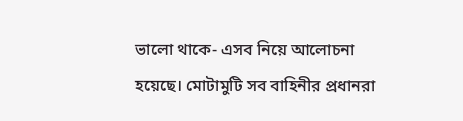ভালো থাকে- এসব নিয়ে আলোচনা হয়েছে। মোটামুটি সব বাহিনীর প্রধানরা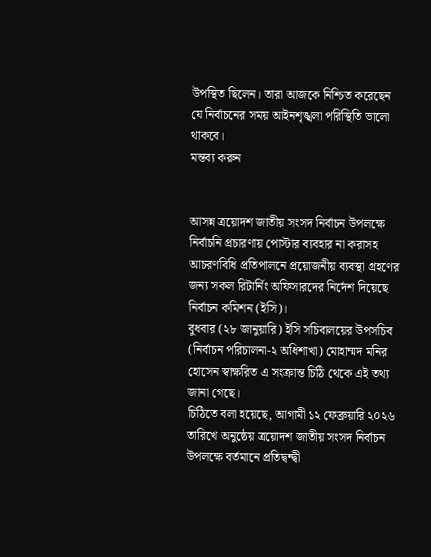উপস্থিত ছিলেন। তারা আজকে নিশ্চিত করেছেন যে নির্বাচনের সময় আইনশৃঙ্খলা পরিস্থিতি ভালো থাকবে।
মন্তব্য করুন


আসন্ন ত্রয়োদশ জাতীয় সংসদ নির্বাচন উপলক্ষে নির্বাচনি প্রচারণায় পোস্টার ব্যবহার না করাসহ আচরণবিধি প্রতিপালনে প্রয়োজনীয় ব্যবস্থা গ্রহণের জন্য সকল রিটার্নিং অফিসারদের নির্দেশ দিয়েছে নির্বাচন কমিশন (ইসি)।
বুধবার (২৮ জানুয়ারি) ইসি সচিবালয়ের উপসচিব (নির্বাচন পরিচালনা-২ অধিশাখা) মোহাম্মদ মনির হোসেন স্বাক্ষরিত এ সংক্রান্ত চিঠি থেকে এই তথ্য জানা গেছে।
চিঠিতে বলা হয়েছে, আগামী ১২ ফেব্রুয়ারি ২০২৬ তারিখে অনুষ্ঠেয় ত্রয়োদশ জাতীয় সংসদ নির্বাচন উপলক্ষে বর্তমানে প্রতিদ্বন্দ্বী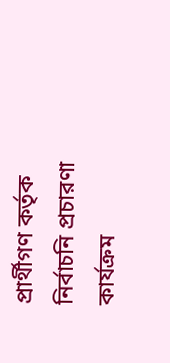প্রার্থীগণ কর্তৃক নির্বাচনি প্রচারণা কার্যক্রম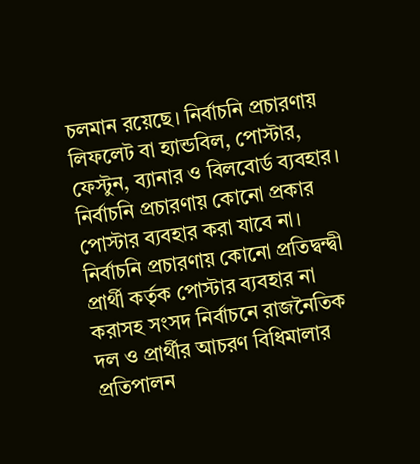চলমান রয়েছে। নির্বাচনি প্রচারণায় লিফলেট বা হ্যান্ডবিল, পোস্টার, ফেস্টুন, ব্যানার ও বিলবোর্ড ব্যবহার। নির্বাচনি প্রচারণায় কোনো প্রকার পোস্টার ব্যবহার করা যাবে না।
নির্বাচনি প্রচারণায় কোনো প্রতিদ্বন্দ্বী প্রার্থী কর্তৃক পোস্টার ব্যবহার না করাসহ সংসদ নির্বাচনে রাজনৈতিক দল ও প্রার্থীর আচরণ বিধিমালার প্রতিপালন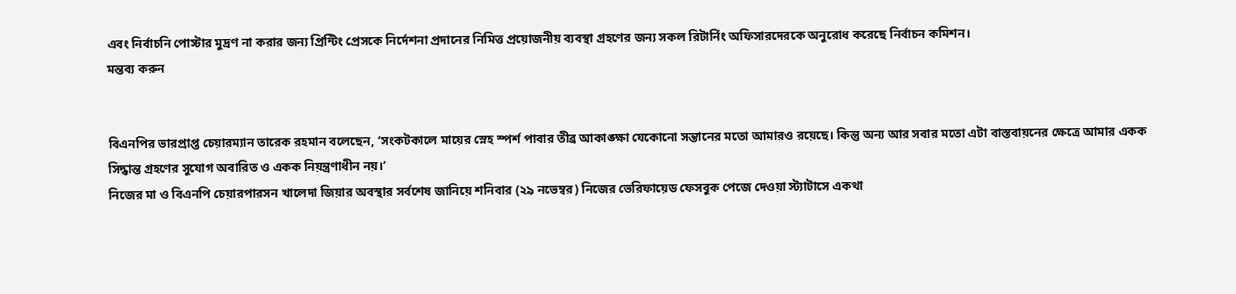এবং নির্বাচনি পোস্টার মুদ্রণ না করার জন্য প্রিন্টিং প্রেসকে নির্দেশনা প্রদানের নিমিত্ত প্রয়োজনীয় ব্যবস্থা গ্রহণের জন্য সকল রিটার্নিং অফিসারদেরকে অনুরোধ করেছে নির্বাচন কমিশন।
মন্তব্য করুন


বিএনপির ভারপ্রাপ্ত চেয়ারম্যান তারেক রহমান বলেছেন, ‘সংকটকালে মায়ের স্নেহ স্পর্শ পাবার তীব্র আকাঙ্ক্ষা যেকোনো সন্তানের মতো আমারও রয়েছে। কিন্তু অন্য আর সবার মতো এটা বাস্তবায়নের ক্ষেত্রে আমার একক সিদ্ধান্ত গ্রহণের সুযোগ অবারিত ও একক নিয়ন্ত্রণাধীন নয়।’
নিজের মা ও বিএনপি চেয়ারপারসন খালেদা জিয়ার অবস্থার সর্বশেষ জানিয়ে শনিবার (২৯ নভেম্বর) নিজের ভেরিফায়েড ফেসবুক পেজে দেওয়া স্ট্যাটাসে একথা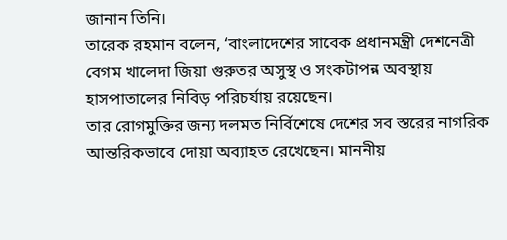জানান তিনি।
তারেক রহমান বলেন, ‘বাংলাদেশের সাবেক প্রধানমন্ত্রী দেশনেত্রী বেগম খালেদা জিয়া গুরুতর অসুস্থ ও সংকটাপন্ন অবস্থায় হাসপাতালের নিবিড় পরিচর্যায় রয়েছেন।
তার রোগমুক্তির জন্য দলমত নির্বিশেষে দেশের সব স্তরের নাগরিক আন্তরিকভাবে দোয়া অব্যাহত রেখেছেন। মাননীয়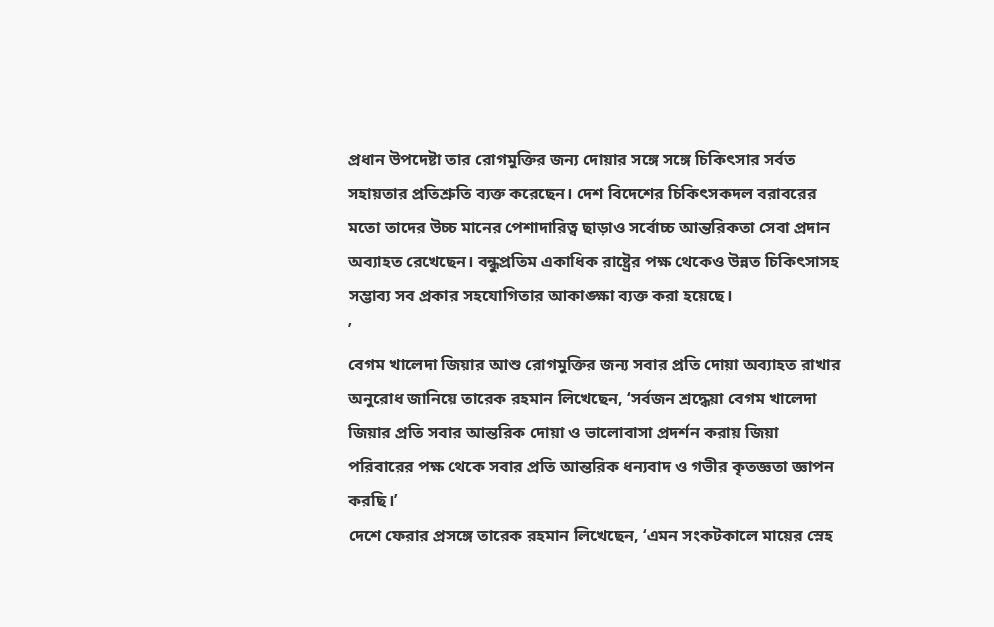প্রধান উপদেষ্টা তার রোগমুক্তির জন্য দোয়ার সঙ্গে সঙ্গে চিকিৎসার সর্বত সহায়তার প্রতিশ্রুতি ব্যক্ত করেছেন। দেশ বিদেশের চিকিৎসকদল বরাবরের মতো তাদের উচ্চ মানের পেশাদারিত্ব ছাড়াও সর্বোচ্চ আন্তরিকতা সেবা প্রদান অব্যাহত রেখেছেন। বন্ধুপ্রতিম একাধিক রাষ্ট্রের পক্ষ থেকেও উন্নত চিকিৎসাসহ সম্ভাব্য সব প্রকার সহযোগিতার আকাঙ্ক্ষা ব্যক্ত করা হয়েছে।
’
বেগম খালেদা জিয়ার আশু রোগমুক্তির জন্য সবার প্রতি দোয়া অব্যাহত রাখার অনুরোধ জানিয়ে তারেক রহমান লিখেছেন, ‘সর্বজন শ্রদ্ধেয়া বেগম খালেদা জিয়ার প্রতি সবার আন্তরিক দোয়া ও ভালোবাসা প্রদর্শন করায় জিয়া পরিবারের পক্ষ থেকে সবার প্রতি আন্তরিক ধন্যবাদ ও গভীর কৃতজ্ঞতা জ্ঞাপন করছি।’
দেশে ফেরার প্রসঙ্গে তারেক রহমান লিখেছেন, ‘এমন সংকটকালে মায়ের স্নেহ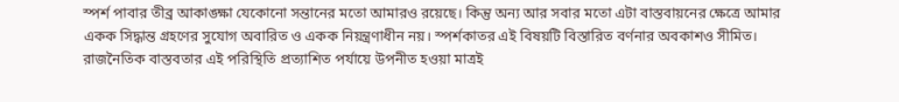স্পর্শ পাবার তীব্র আকাঙ্ক্ষা যেকোনো সন্তানের মতো আমারও রয়েছে। কিন্তু অন্য আর সবার মতো এটা বাস্তবায়নের ক্ষেত্রে আমার একক সিদ্ধান্ত গ্রহণের সুযোগ অবারিত ও একক নিয়ন্ত্রণাধীন নয়। স্পর্শকাতর এই বিষয়টি বিস্তারিত বর্ণনার অবকাশও সীমিত।
রাজনৈতিক বাস্তবতার এই পরিস্থিতি প্রত্যাশিত পর্যায়ে উপনীত হওয়া মাত্রই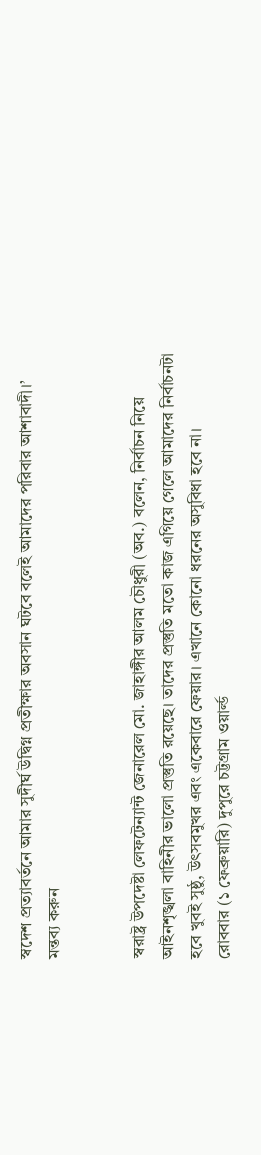স্বদেশ প্রত্যাবর্তনে আমার সুদীর্ঘ উদ্বিগ্ন প্রতীক্ষার অবসান ঘটবে বলেই আমাদের পরিবার আশাবাদী।’
মন্তব্য করুন


স্বরাষ্ট্র উপদেষ্টা লেফটেন্যান্ট জেনারেল মো. জাহাঙ্গীর আলম চৌধুরী (অব.) বলেন, নির্বাচন নিয়ে আইনশৃঙ্খলা বাহিনীর ভালো প্রস্তুতি রয়েছে। তাদের প্রস্তুতি মতো কাজ এগিয়ে গেলে আমাদের নির্বাচনটা হবে খুবই সুষ্ঠু, উৎসবমুখর এবং একেবারে ফেয়ার। এখানে কোনো ধরনের অসুবিধা হবে না।
রোববার (১ ফেব্রুয়ারি) দুপুরে চট্টগ্রাম ওয়ার্ল্ড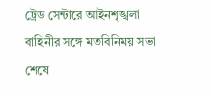ট্রেড সেন্টারে আইনশৃঙ্খলা বাহিনীর সঙ্গে মতবিনিময় সভা শেষে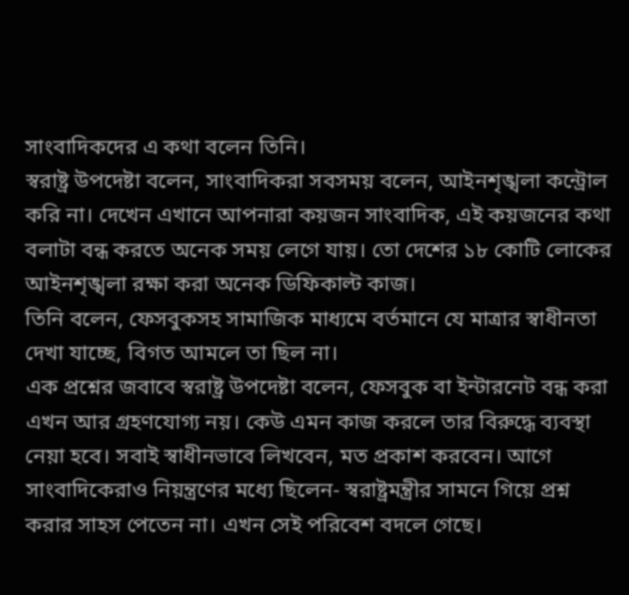সাংবাদিকদের এ কথা বলেন তিনি।
স্বরাষ্ট্র উপদেষ্টা বলেন, সাংবাদিকরা সবসময় বলেন, আইনশৃঙ্খলা কন্ট্রোল করি না। দেখেন এখানে আপনারা কয়জন সাংবাদিক, এই কয়জনের কথা বলাটা বন্ধ করতে অনেক সময় লেগে যায়। তো দেশের ১৮ কোটি লোকের আইনশৃঙ্খলা রক্ষা করা অনেক ডিফিকাল্ট কাজ।
তিনি বলেন, ফেসবুকসহ সামাজিক মাধ্যমে বর্তমানে যে মাত্রার স্বাধীনতা দেখা যাচ্ছে, বিগত আমলে তা ছিল না।
এক প্রশ্নের জবাবে স্বরাষ্ট্র উপদেষ্টা বলেন, ফেসবুক বা ইন্টারনেট বন্ধ করা এখন আর গ্রহণযোগ্য নয়। কেউ এমন কাজ করলে তার বিরুদ্ধে ব্যবস্থা নেয়া হবে। সবাই স্বাধীনভাবে লিখবেন, মত প্রকাশ করবেন। আগে সাংবাদিকেরাও নিয়ন্ত্রণের মধ্যে ছিলেন- স্বরাষ্ট্রমন্ত্রীর সামনে গিয়ে প্রশ্ন করার সাহস পেতেন না। এখন সেই পরিবেশ বদলে গেছে।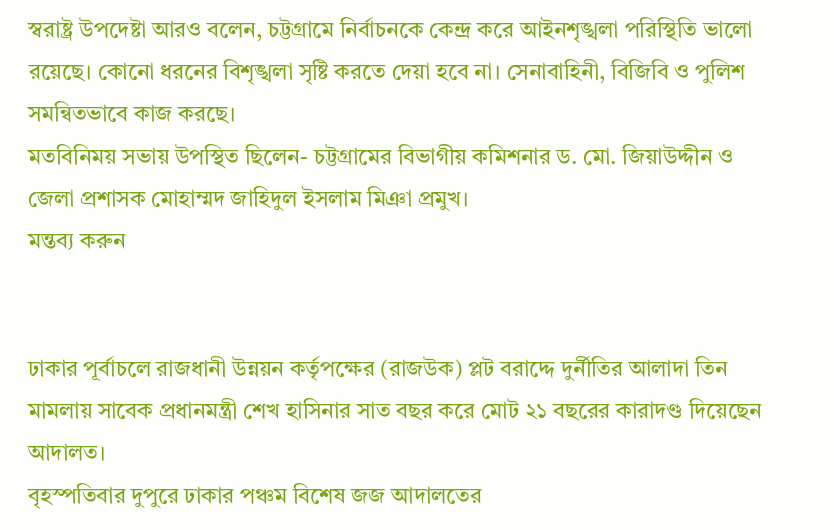স্বরাষ্ট্র উপদেষ্টা আরও বলেন, চট্টগ্রামে নির্বাচনকে কেন্দ্র করে আইনশৃঙ্খলা পরিস্থিতি ভালো রয়েছে। কোনো ধরনের বিশৃঙ্খলা সৃষ্টি করতে দেয়া হবে না। সেনাবাহিনী, বিজিবি ও পুলিশ সমন্বিতভাবে কাজ করছে।
মতবিনিময় সভায় উপস্থিত ছিলেন- চট্টগ্রামের বিভাগীয় কমিশনার ড. মো. জিয়াউদ্দীন ও জেলা প্রশাসক মোহাম্মদ জাহিদুল ইসলাম মিঞা প্রমুখ।
মন্তব্য করুন


ঢাকার পূর্বাচলে রাজধানী উন্নয়ন কর্তৃপক্ষের (রাজউক) প্লট বরাদ্দে দুর্নীতির আলাদা তিন মামলায় সাবেক প্রধানমন্ত্রী শেখ হাসিনার সাত বছর করে মোট ২১ বছরের কারাদণ্ড দিয়েছেন আদালত।
বৃহস্পতিবার দুপুরে ঢাকার পঞ্চম বিশেষ জজ আদালতের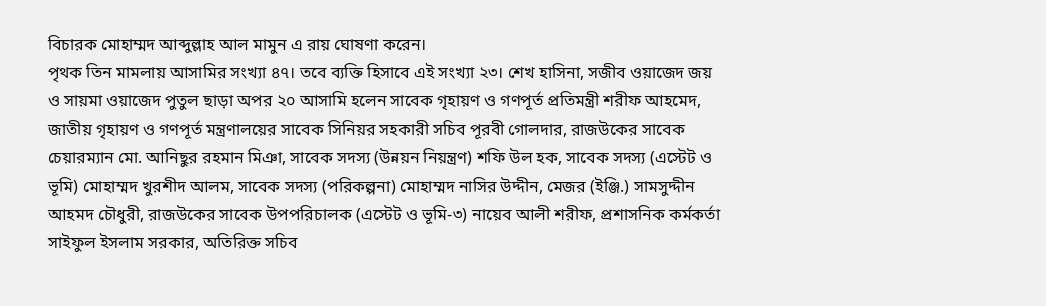বিচারক মোহাম্মদ আব্দুল্লাহ আল মামুন এ রায় ঘোষণা করেন।
পৃথক তিন মামলায় আসামির সংখ্যা ৪৭। তবে ব্যক্তি হিসাবে এই সংখ্যা ২৩। শেখ হাসিনা, সজীব ওয়াজেদ জয় ও সায়মা ওয়াজেদ পুতুল ছাড়া অপর ২০ আসামি হলেন সাবেক গৃহায়ণ ও গণপূর্ত প্রতিমন্ত্রী শরীফ আহমেদ, জাতীয় গৃহায়ণ ও গণপূর্ত মন্ত্রণালয়ের সাবেক সিনিয়র সহকারী সচিব পূরবী গোলদার, রাজউকের সাবেক চেয়ারম্যান মো. আনিছুর রহমান মিঞা, সাবেক সদস্য (উন্নয়ন নিয়ন্ত্রণ) শফি উল হক, সাবেক সদস্য (এস্টেট ও ভূমি) মোহাম্মদ খুরশীদ আলম, সাবেক সদস্য (পরিকল্পনা) মোহাম্মদ নাসির উদ্দীন, মেজর (ইঞ্জি.) সামসুদ্দীন আহমদ চৌধুরী, রাজউকের সাবেক উপপরিচালক (এস্টেট ও ভূমি-৩) নায়েব আলী শরীফ, প্রশাসনিক কর্মকর্তা সাইফুল ইসলাম সরকার, অতিরিক্ত সচিব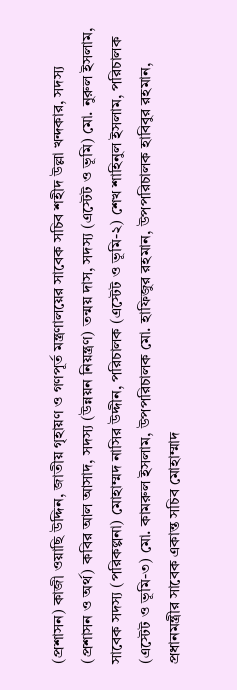(প্রশাসন) কাজী ওয়াছি উদ্দিন, জাতীয় গৃহায়ণ ও গণপূর্ত মন্ত্রণালয়ের সাবেক সচিব শহীদ উল্লা খন্দকার, সদস্য (প্রশাসন ও অর্থ) কবির আল আসাদ, সদস্য (উন্নয়ন নিয়ন্ত্রণ) তন্ময় দাস, সদস্য (এস্টেট ও ভূমি) মো. নুরুল ইসলাম, সাবেক সদস্য (পরিকল্পনা) মোহাম্মদ নাসির উদ্দীন, পরিচালক (এস্টেট ও ভূমি-২) শেখ শাহিনুল ইসলাম, পরিচালক (এস্টেট ও ভূমি-৩) মো. কামরুল ইসলাম, উপপরিচালক মো. হাফিজুর রহমান, উপপরিচালক হাবিবুর রহমান, প্রধানমন্ত্রীর সাবেক একান্ত সচিব মোহাম্মাদ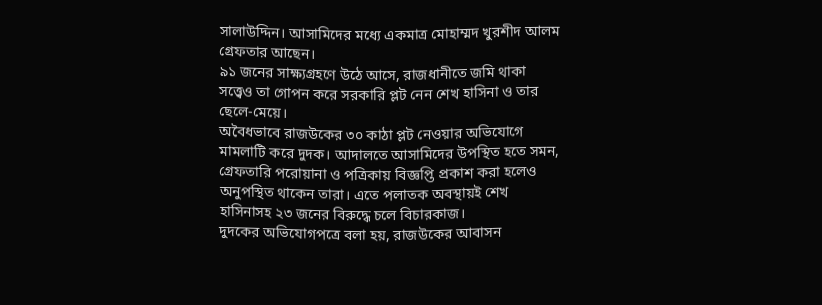সালাউদ্দিন। আসামিদের মধ্যে একমাত্র মোহাম্মদ খুরশীদ আলম গ্রেফতার আছেন।
৯১ জনের সাক্ষ্যগ্রহণে উঠে আসে, রাজধানীতে জমি থাকা সত্ত্বেও তা গোপন করে সরকারি প্লট নেন শেখ হাসিনা ও তার ছেলে-মেয়ে।
অবৈধভাবে রাজউকের ৩০ কাঠা প্লট নেওয়ার অভিযোগে মামলাটি করে দুদক। আদালতে আসামিদের উপস্থিত হতে সমন, গ্রেফতারি পরোয়ানা ও পত্রিকায় বিজ্ঞপ্তি প্রকাশ করা হলেও অনুপস্থিত থাকেন তারা। এতে পলাতক অবস্থায়ই শেখ হাসিনাসহ ২৩ জনের বিরুদ্ধে চলে বিচারকাজ।
দুদকের অভিযোগপত্রে বলা হয়, রাজউকের আবাসন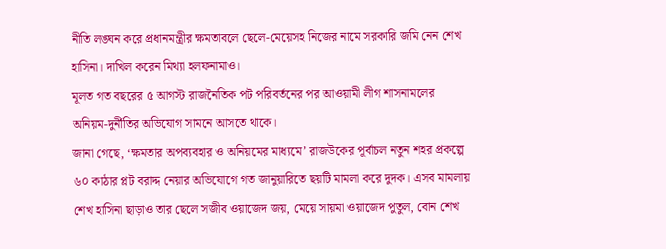নীতি লঙ্ঘন করে প্রধানমন্ত্রীর ক্ষমতাবলে ছেলে-মেয়েসহ নিজের নামে সরকারি জমি নেন শেখ হাসিনা। দাখিল করেন মিথ্যা হলফনামাও।
মূলত গত বছরের ৫ আগস্ট রাজনৈতিক পট পরিবর্তনের পর আওয়ামী লীগ শাসনামলের অনিয়ম-দুর্নীতির অভিযোগ সামনে আসতে থাকে।
জানা গেছে, ‘ক্ষমতার অপব্যবহার ও অনিয়মের মাধ্যমে’ রাজউকের পূর্বাচল নতুন শহর প্রকল্পে ৬০ কাঠার প্লট বরাদ্দ নেয়ার অভিযোগে গত জানুয়ারিতে ছয়টি মামলা করে দুদক। এসব মামলায় শেখ হাসিনা ছাড়াও তার ছেলে সজীব ওয়াজেদ জয়, মেয়ে সায়মা ওয়াজেদ পুতুল, বোন শেখ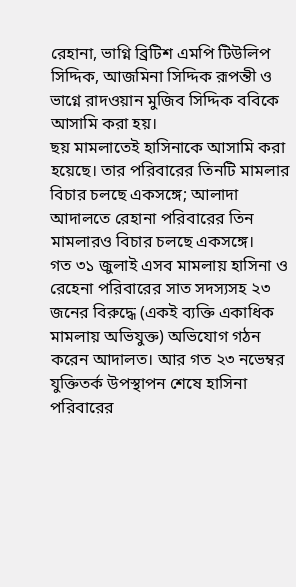রেহানা, ভাগ্নি ব্রিটিশ এমপি টিউলিপ সিদ্দিক, আজমিনা সিদ্দিক রূপন্তী ও ভাগ্নে রাদওয়ান মুজিব সিদ্দিক ববিকে আসামি করা হয়।
ছয় মামলাতেই হাসিনাকে আসামি করা হয়েছে। তার পরিবারের তিনটি মামলার বিচার চলছে একসঙ্গে; আলাদা আদালতে রেহানা পরিবারের তিন মামলারও বিচার চলছে একসঙ্গে।
গত ৩১ জুলাই এসব মামলায় হাসিনা ও রেহেনা পরিবারের সাত সদস্যসহ ২৩ জনের বিরুদ্ধে (একই ব্যক্তি একাধিক মামলায় অভিযুক্ত) অভিযোগ গঠন করেন আদালত। আর গত ২৩ নভেম্বর যুক্তিতর্ক উপস্থাপন শেষে হাসিনা পরিবারের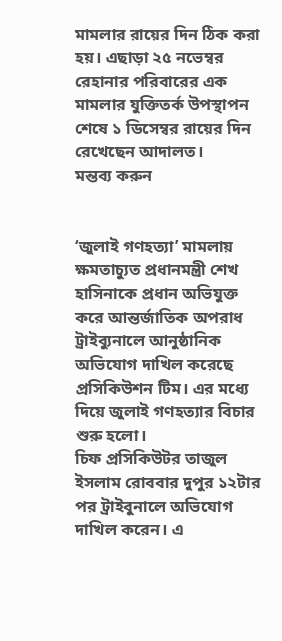মামলার রায়ের দিন ঠিক করা হয়। এছাড়া ২৫ নভেম্বর রেহানার পরিবারের এক মামলার যুক্তিতর্ক উপস্থাপন শেষে ১ ডিসেম্বর রায়ের দিন রেখেছেন আদালত।
মন্তব্য করুন


‘জুলাই গণহত্যা’ মামলায় ক্ষমতাচ্যুত প্রধানমন্ত্রী শেখ হাসিনাকে প্রধান অভিযুক্ত করে আন্তর্জাতিক অপরাধ ট্রাইব্যুনালে আনুষ্ঠানিক অভিযোগ দাখিল করেছে প্রসিকিউশন টিম। এর মধ্যে দিয়ে জুলাই গণহত্যার বিচার শুরু হলো।
চিফ প্রসিকিউটর তাজুল ইসলাম রোববার দুপুর ১২টার পর ট্রাইবুনালে অভিযোগ দাখিল করেন। এ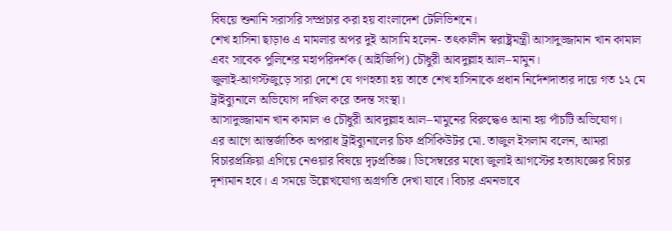বিষয়ে শুনানি সরাসরি সম্প্রচার করা হয় বাংলাদেশ টেলিভিশনে।
শেখ হাসিনা ছাড়াও এ মামলার অপর দুই আসামি হলেন- তৎকালীন স্বরাষ্ট্রমন্ত্রী আসাদুজ্জামান খান কামাল এবং সাবেক পুলিশের মহাপরিদর্শক (আইজিপি) চৌধুরী আবদুল্লাহ আল–মামুন।
জুলাই-আগস্টজুড়ে সারা দেশে যে গণহত্যা হয় তাতে শেখ হাসিনাকে প্রধান নির্দেশদাতার দায়ে গত ১২ মে ট্রাইব্যুনালে অভিযোগ দাখিল করে তদন্ত সংস্থা।
আসাদুজ্জামান খান কামাল ও চৌধুরী আবদুল্লাহ আল–মামুনের বিরুদ্ধেও আনা হয় পাঁচটি অভিযোগ।
এর আগে আন্তর্জাতিক অপরাধ ট্রাইব্যুনালের চিফ প্রসিকিউটর মো. তাজুল ইসলাম বলেন, আমরা বিচারপ্রক্রিয়া এগিয়ে নেওয়ার বিষয়ে দৃঢ়প্রতিজ্ঞ। ডিসেম্বরের মধ্যে জুলাই আগস্টের হত্যাযজ্ঞের বিচার দৃশ্যমান হবে। এ সময়ে উল্লেখযোগ্য অগ্রগতি দেখা যাবে। বিচার এমনভাবে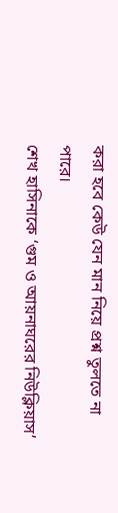করা হবে কেউ যেন মান নিয়ে প্রশ্ন তুলতে না পারে।
শেখ হাসিনাকে ‘গুম ও আয়নাঘরের নিউক্লিয়াস’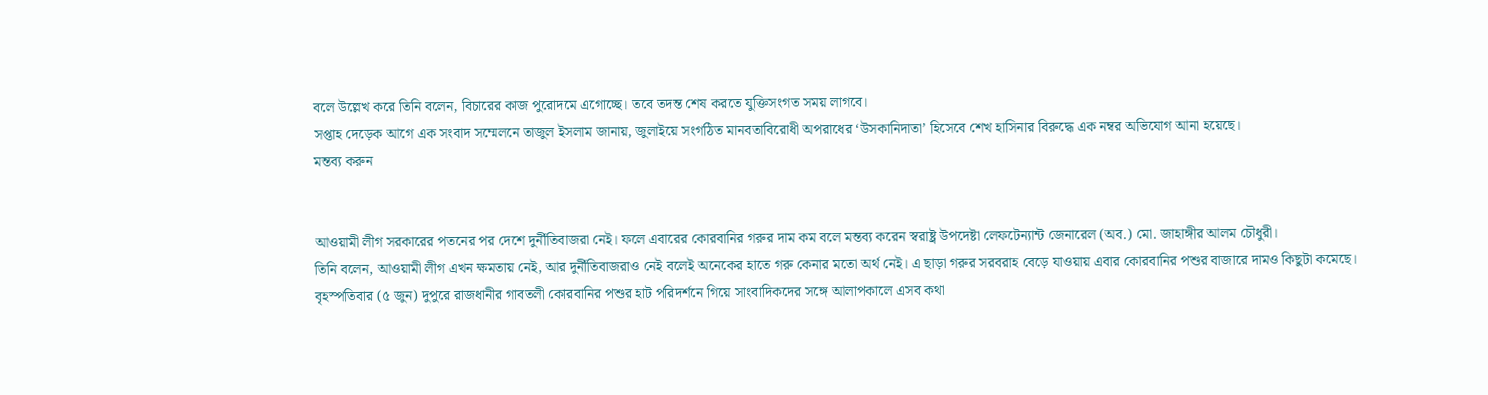বলে উল্লেখ করে তিনি বলেন, বিচারের কাজ পুরোদমে এগোচ্ছে। তবে তদন্ত শেষ করতে যুক্তিসংগত সময় লাগবে।
সপ্তাহ দেড়েক আগে এক সংবাদ সম্মেলনে তাজুল ইসলাম জানায়, জুলাইয়ে সংগঠিত মানবতাবিরোধী অপরাধের ‘উসকানিদাতা’ হিসেবে শেখ হাসিনার বিরুদ্ধে এক নম্বর অভিযোগ আনা হয়েছে।
মন্তব্য করুন


আওয়ামী লীগ সরকারের পতনের পর দেশে দুর্নীতিবাজরা নেই। ফলে এবারের কোরবানির গরুর দাম কম বলে মন্তব্য করেন স্বরাষ্ট্র উপদেষ্টা লেফটেন্যান্ট জেনারেল (অব.) মো. জাহাঙ্গীর আলম চৌধুরী।
তিনি বলেন, আওয়ামী লীগ এখন ক্ষমতায় নেই, আর দুর্নীতিবাজরাও নেই বলেই অনেকের হাতে গরু কেনার মতো অর্থ নেই। এ ছাড়া গরুর সরবরাহ বেড়ে যাওয়ায় এবার কোরবানির পশুর বাজারে দামও কিছুটা কমেছে।
বৃহস্পতিবার (৫ জুন) দুপুরে রাজধানীর গাবতলী কোরবানির পশুর হাট পরিদর্শনে গিয়ে সাংবাদিকদের সঙ্গে আলাপকালে এসব কথা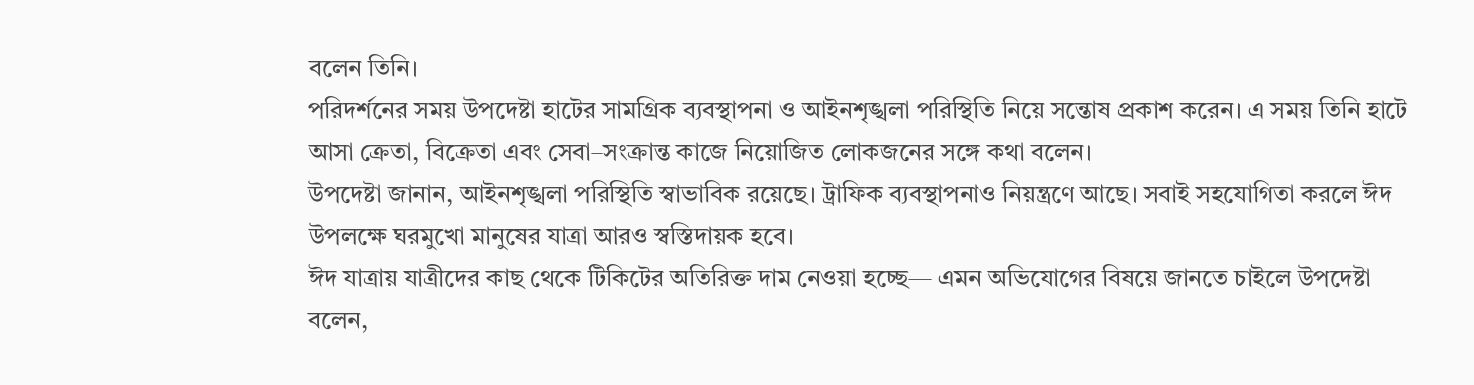বলেন তিনি।
পরিদর্শনের সময় উপদেষ্টা হাটের সামগ্রিক ব্যবস্থাপনা ও আইনশৃঙ্খলা পরিস্থিতি নিয়ে সন্তোষ প্রকাশ করেন। এ সময় তিনি হাটে আসা ক্রেতা, বিক্রেতা এবং সেবা–সংক্রান্ত কাজে নিয়োজিত লোকজনের সঙ্গে কথা বলেন।
উপদেষ্টা জানান, আইনশৃঙ্খলা পরিস্থিতি স্বাভাবিক রয়েছে। ট্রাফিক ব্যবস্থাপনাও নিয়ন্ত্রণে আছে। সবাই সহযোগিতা করলে ঈদ উপলক্ষে ঘরমুখো মানুষের যাত্রা আরও স্বস্তিদায়ক হবে।
ঈদ যাত্রায় যাত্রীদের কাছ থেকে টিকিটের অতিরিক্ত দাম নেওয়া হচ্ছে— এমন অভিযোগের বিষয়ে জানতে চাইলে উপদেষ্টা বলেন,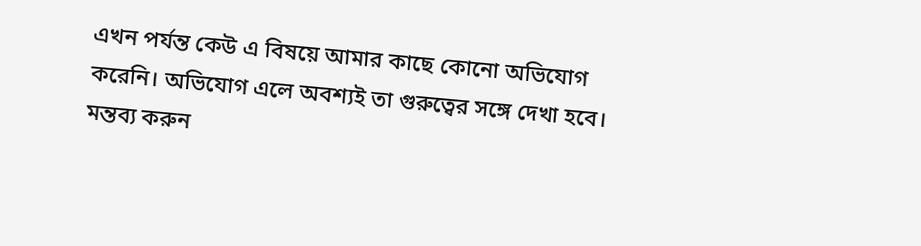এখন পর্যন্ত কেউ এ বিষয়ে আমার কাছে কোনো অভিযোগ করেনি। অভিযোগ এলে অবশ্যই তা গুরুত্বের সঙ্গে দেখা হবে।
মন্তব্য করুন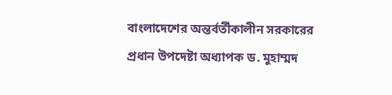বাংলাদেশের অন্তর্বর্তীকালীন সরকারের প্রধান উপদেষ্টা অধ্যাপক ড. মুহাম্মদ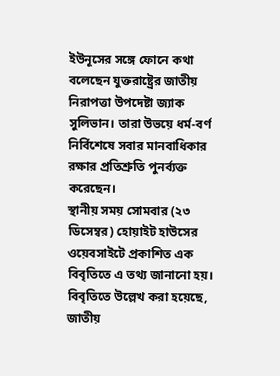ইউনূসের সঙ্গে ফোনে কথা বলেছেন যুক্তরাষ্ট্রের জাতীয় নিরাপত্তা উপদেষ্টা জ্যাক সুলিভান। তারা উভয়ে ধর্ম-বর্ণ নির্বিশেষে সবার মানবাধিকার রক্ষার প্রতিশ্রুতি পুনর্ব্যক্ত করেছেন।
স্থানীয় সময় সোমবার (২৩ ডিসেম্বর) হোয়াইট হাউসের ওয়েবসাইটে প্রকাশিত এক বিবৃতিতে এ তথ্য জানানো হয়।
বিবৃতিতে উল্লেখ করা হয়েছে, জাতীয়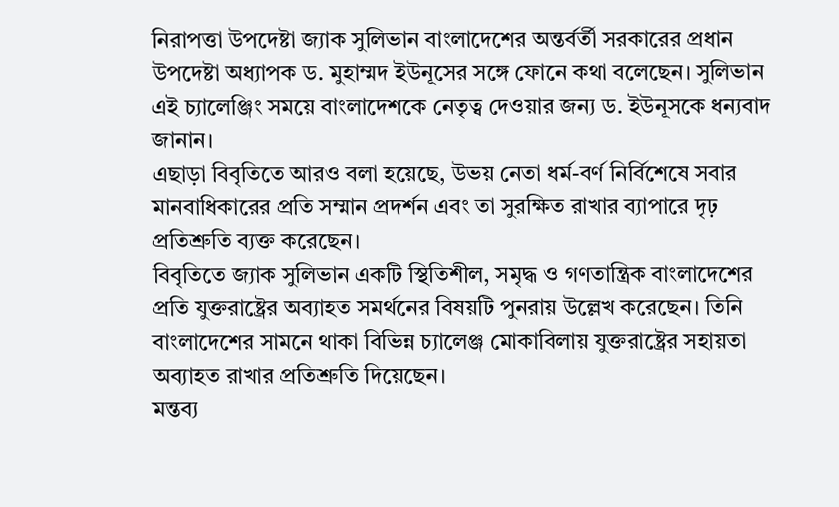নিরাপত্তা উপদেষ্টা জ্যাক সুলিভান বাংলাদেশের অন্তর্বর্তী সরকারের প্রধান উপদেষ্টা অধ্যাপক ড. মুহাম্মদ ইউনূসের সঙ্গে ফোনে কথা বলেছেন। সুলিভান এই চ্যালেঞ্জিং সময়ে বাংলাদেশকে নেতৃত্ব দেওয়ার জন্য ড. ইউনূসকে ধন্যবাদ জানান।
এছাড়া বিবৃতিতে আরও বলা হয়েছে, উভয় নেতা ধর্ম-বর্ণ নির্বিশেষে সবার মানবাধিকারের প্রতি সম্মান প্রদর্শন এবং তা সুরক্ষিত রাখার ব্যাপারে দৃঢ় প্রতিশ্রুতি ব্যক্ত করেছেন।
বিবৃতিতে জ্যাক সুলিভান একটি স্থিতিশীল, সমৃদ্ধ ও গণতান্ত্রিক বাংলাদেশের প্রতি যুক্তরাষ্ট্রের অব্যাহত সমর্থনের বিষয়টি পুনরায় উল্লেখ করেছেন। তিনি বাংলাদেশের সামনে থাকা বিভিন্ন চ্যালেঞ্জ মোকাবিলায় যুক্তরাষ্ট্রের সহায়তা অব্যাহত রাখার প্রতিশ্রুতি দিয়েছেন।
মন্তব্য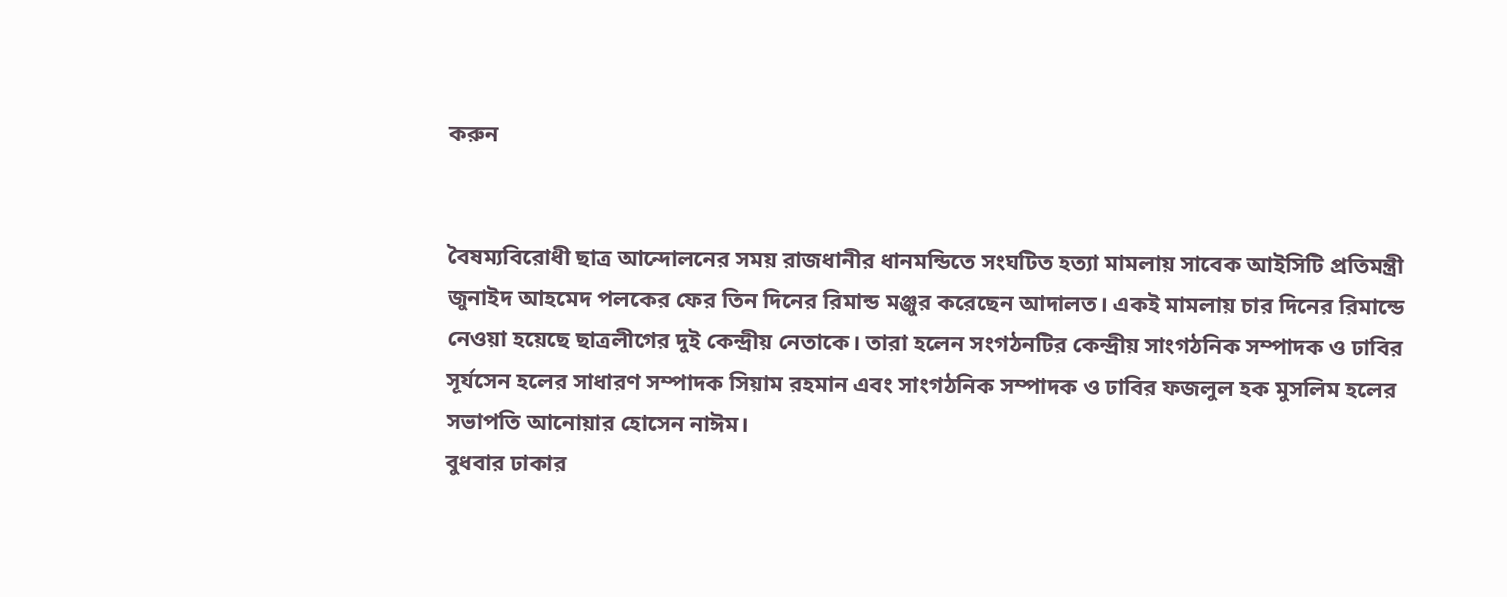করুন


বৈষম্যবিরোধী ছাত্র আন্দোলনের সময় রাজধানীর ধানমন্ডিতে সংঘটিত হত্যা মামলায় সাবেক আইসিটি প্রতিমন্ত্রী জুনাইদ আহমেদ পলকের ফের তিন দিনের রিমান্ড মঞ্জুর করেছেন আদালত। একই মামলায় চার দিনের রিমান্ডে নেওয়া হয়েছে ছাত্রলীগের দুই কেন্দ্রীয় নেতাকে। তারা হলেন সংগঠনটির কেন্দ্রীয় সাংগঠনিক সম্পাদক ও ঢাবির সূর্যসেন হলের সাধারণ সম্পাদক সিয়াম রহমান এবং সাংগঠনিক সম্পাদক ও ঢাবির ফজলুল হক মুসলিম হলের সভাপতি আনোয়ার হোসেন নাঈম।
বুধবার ঢাকার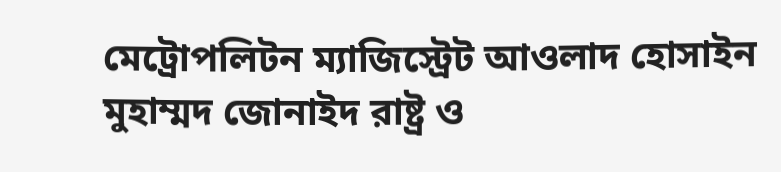মেট্রোপলিটন ম্যাজিস্ট্রেট আওলাদ হোসাইন মুহাম্মদ জোনাইদ রাষ্ট্র ও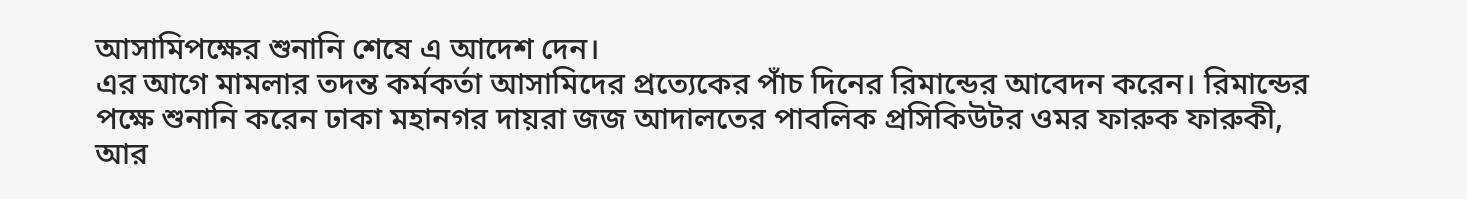আসামিপক্ষের শুনানি শেষে এ আদেশ দেন।
এর আগে মামলার তদন্ত কর্মকর্তা আসামিদের প্রত্যেকের পাঁচ দিনের রিমান্ডের আবেদন করেন। রিমান্ডের পক্ষে শুনানি করেন ঢাকা মহানগর দায়রা জজ আদালতের পাবলিক প্রসিকিউটর ওমর ফারুক ফারুকী, আর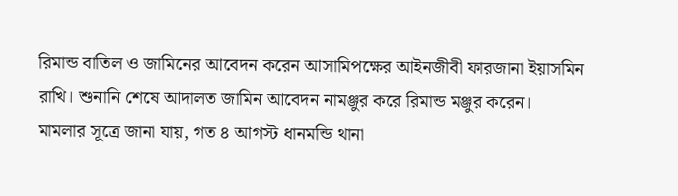রিমান্ড বাতিল ও জামিনের আবেদন করেন আসামিপক্ষের আইনজীবী ফারজানা ইয়াসমিন রাখি। শুনানি শেষে আদালত জামিন আবেদন নামঞ্জুর করে রিমান্ড মঞ্জুর করেন।
মামলার সূত্রে জানা যায়, গত ৪ আগস্ট ধানমন্ডি থানা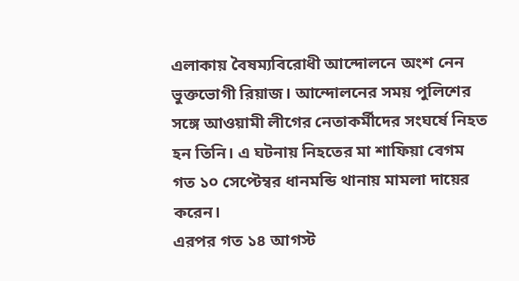এলাকায় বৈষম্যবিরোধী আন্দোলনে অংশ নেন ভুক্তভোগী রিয়াজ। আন্দোলনের সময় পুলিশের সঙ্গে আওয়ামী লীগের নেতাকর্মীদের সংঘর্ষে নিহত হন তিনি। এ ঘটনায় নিহতের মা শাফিয়া বেগম গত ১০ সেপ্টেম্বর ধানমন্ডি থানায় মামলা দায়ের করেন।
এরপর গত ১৪ আগস্ট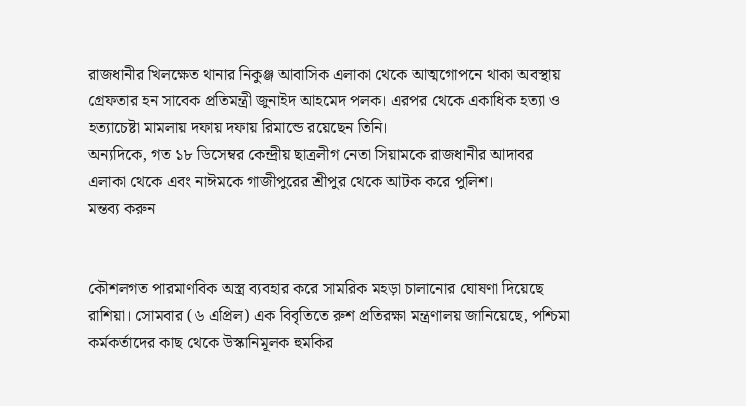রাজধানীর খিলক্ষেত থানার নিকুঞ্জ আবাসিক এলাকা থেকে আত্মগোপনে থাকা অবস্থায় গ্রেফতার হন সাবেক প্রতিমন্ত্রী জুনাইদ আহমেদ পলক। এরপর থেকে একাধিক হত্যা ও হত্যাচেষ্টা মামলায় দফায় দফায় রিমান্ডে রয়েছেন তিনি।
অন্যদিকে, গত ১৮ ডিসেম্বর কেন্দ্রীয় ছাত্রলীগ নেতা সিয়ামকে রাজধানীর আদাবর এলাকা থেকে এবং নাঈমকে গাজীপুরের শ্রীপুর থেকে আটক করে পুলিশ।
মন্তব্য করুন


কৌশলগত পারমাণবিক অস্ত্র ব্যবহার করে সামরিক মহড়া চালানোর ঘোষণা দিয়েছে রাশিয়া। সোমবার (৬ এপ্রিল) এক বিবৃতিতে রুশ প্রতিরক্ষা মন্ত্রণালয় জানিয়েছে, পশ্চিমা কর্মকর্তাদের কাছ থেকে উস্কানিমূলক হুমকির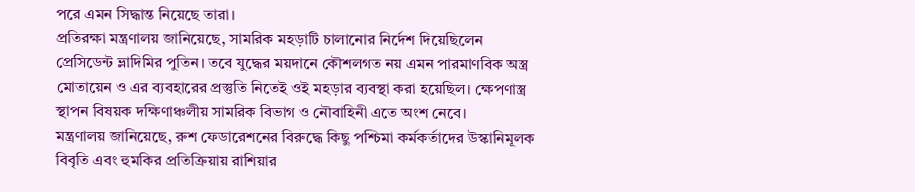পরে এমন সিদ্ধান্ত নিয়েছে তারা।
প্রতিরক্ষা মন্ত্রণালয় জানিয়েছে, সামরিক মহড়াটি চালানোর নির্দেশ দিয়েছিলেন প্রেসিডেন্ট ভ্লাদিমির পুতিন। তবে যুদ্ধের ময়দানে কৌশলগত নয় এমন পারমাণবিক অস্ত্র মোতায়েন ও এর ব্যবহারের প্রস্তুতি নিতেই ওই মহড়ার ব্যবস্থা করা হয়েছিল। ক্ষেপণাস্ত্র স্থাপন বিষয়ক দক্ষিণাঞ্চলীয় সামরিক বিভাগ ও নৌবাহিনী এতে অংশ নেবে।
মন্ত্রণালয় জানিয়েছে, রুশ ফেডারেশনের বিরুদ্ধে কিছু পশ্চিমা কর্মকর্তাদের উস্কানিমূলক বিবৃতি এবং হুমকির প্রতিক্রিয়ায় রাশিয়ার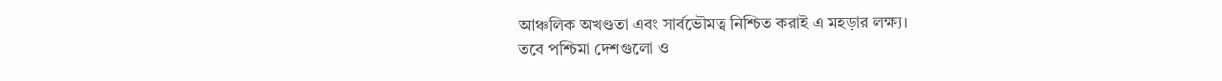আঞ্চলিক অখণ্ডতা এবং সার্বভৌমত্ব নিশ্চিত করাই এ মহড়ার লক্ষ্য।
তবে পশ্চিমা দেশগুলো ও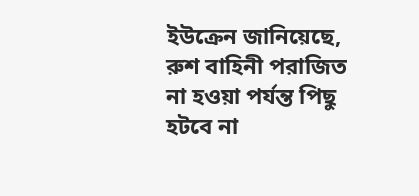ইউক্রেন জানিয়েছে, রুশ বাহিনী পরাজিত না হওয়া পর্যন্ত পিছু হটবে না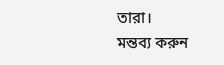তারা।
মন্তব্য করুন